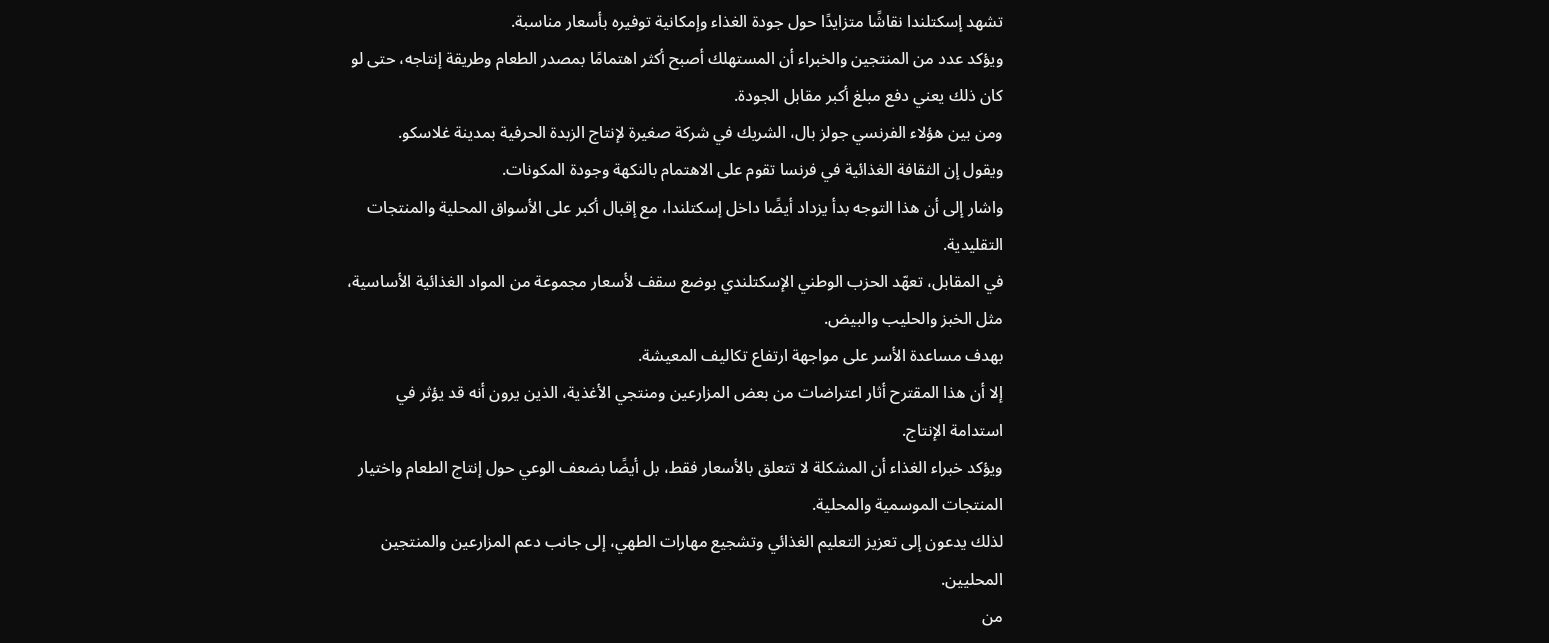تشهد إسكتلندا نقاشًا متزايدًا حول جودة الغذاء وإمكانية توفيره بأسعار مناسبة.
ويؤكد عدد من المنتجين والخبراء أن المستهلك أصبح أكثر اهتمامًا بمصدر الطعام وطريقة إنتاجه، حتى لو كان ذلك يعني دفع مبلغ أكبر مقابل الجودة.
ومن بين هؤلاء الفرنسي جولز بال، الشريك في شركة صغيرة لإنتاج الزبدة الحرفية بمدينة غلاسكو.
ويقول إن الثقافة الغذائية في فرنسا تقوم على الاهتمام بالنكهة وجودة المكونات.
واشار إلى أن هذا التوجه بدأ يزداد أيضًا داخل إسكتلندا، مع إقبال أكبر على الأسواق المحلية والمنتجات التقليدية.
في المقابل، تعهّد الحزب الوطني الإسكتلندي بوضع سقف لأسعار مجموعة من المواد الغذائية الأساسية، مثل الخبز والحليب والبيض.
بهدف مساعدة الأسر على مواجهة ارتفاع تكاليف المعيشة.
إلا أن هذا المقترح أثار اعتراضات من بعض المزارعين ومنتجي الأغذية، الذين يرون أنه قد يؤثر في استدامة الإنتاج.
ويؤكد خبراء الغذاء أن المشكلة لا تتعلق بالأسعار فقط، بل أيضًا بضعف الوعي حول إنتاج الطعام واختيار المنتجات الموسمية والمحلية.
لذلك يدعون إلى تعزيز التعليم الغذائي وتشجيع مهارات الطهي، إلى جانب دعم المزارعين والمنتجين المحليين.
من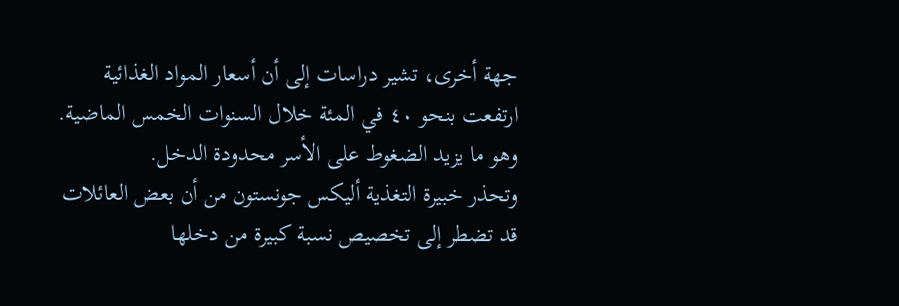جهة أخرى، تشير دراسات إلى أن أسعار المواد الغذائية ارتفعت بنحو ٤٠ في المئة خلال السنوات الخمس الماضية.
وهو ما يزيد الضغوط على الأسر محدودة الدخل.
وتحذر خبيرة التغذية أليكس جونستون من أن بعض العائلات قد تضطر إلى تخصيص نسبة كبيرة من دخلها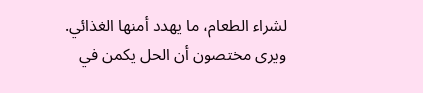لشراء الطعام، ما يهدد أمنها الغذائي.
ويرى مختصون أن الحل يكمن في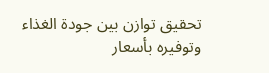تحقيق توازن بين جودة الغذاء وتوفيره بأسعار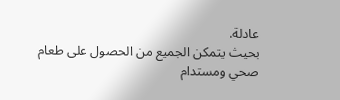عادلة.
بحيث يتمكن الجميع من الحصول على طعام صحي ومستدام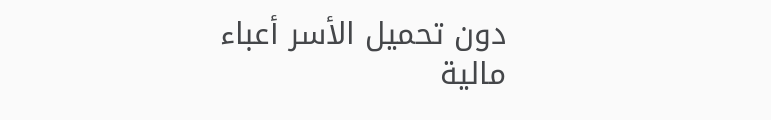دون تحميل الأسر أعباء مالية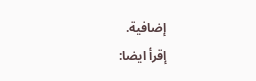إضافية.
إقرأ ايضا: